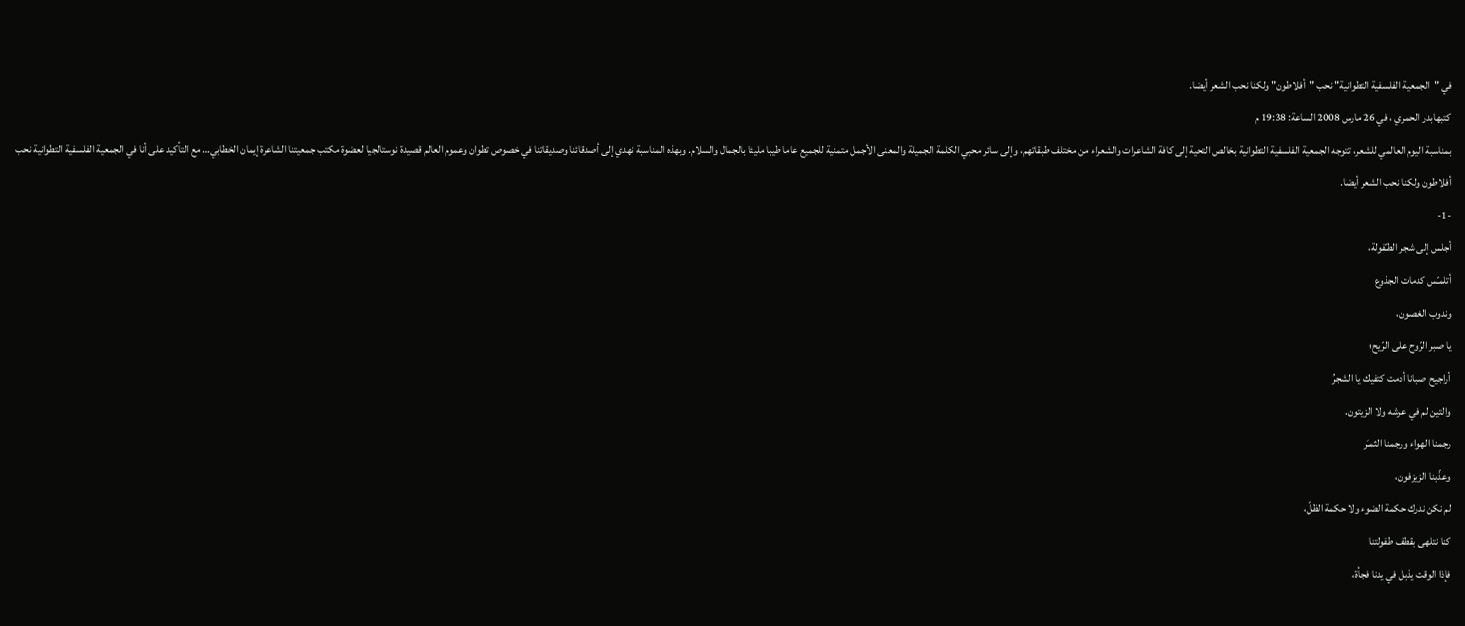في "الجمعية الفلسفية التطوانية" نحب "أفلاطون" ولكنا نحب الشعر أيضا.
كتبهابدر الحمري ، في 26 مارس 2008 الساعة: 19:38 م
بمناسبة اليوم العالمي للشعر، تتوجه الجمعية الفلسفية التطوانية بخالص التحية إلى كافة الشاعرات والشعراء من مختلف طبقاتهم، وإلى سائر محبي الكلمة الجميلة والمعنى الأجمل متمنية للجميع عاما طيبا مليئا بالجمال والسلام. وبهذه المناسبة نهدي إلى أصدقائنا وصديقاتنا في خصوص تطوان وعموم العالم قصيدة نوستالجيا لعضوة مكتب جمعيتنا الشاعرة إيمان الخطابي… مع التأكيد على أنا في الجمعية الفلسفية التطوانية نحب أفلاطون ولكنا نحب الشعر أيضا.
-1-
أجلس إلى شجر الطـّفولة،
أتلمـّس كدمات الجذوع
وندوب الغصون،
يا صبر الرّوح على الرّيح؛
أراجيح صبانا أدمت كتفيك يا الشجرُ
والتين لم في عرشه ولا الزيتون.
رجمنا الهواء ورجمنا الثمـَر
وعذّبنا الزيزفون،
لم نكن ندرك حكمة الضوء ولا حكمة الظلّ،
كنا نتلهى بقطف طفولتنا
فإذا الوقت يذبل في يدنا فجأة،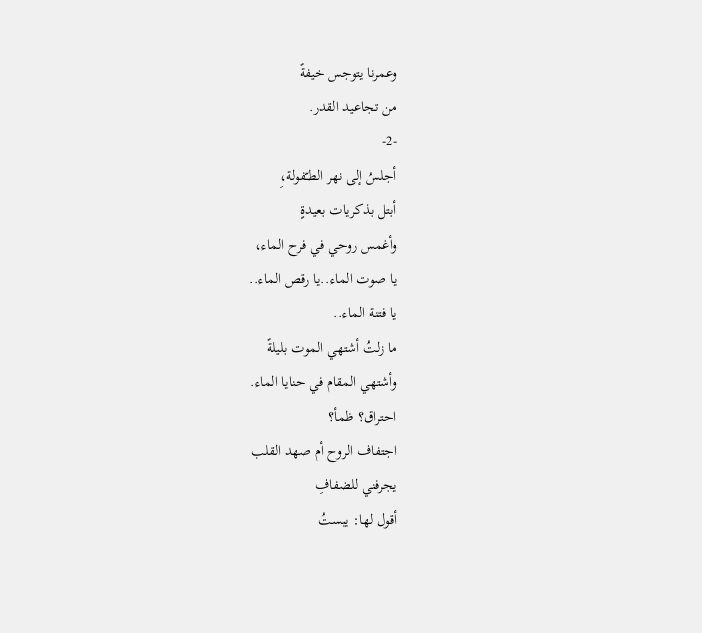وعمرنا يتوجس خيفةً
من تجاعيد القدر.
-2-
أجلسُ إلى نهر الطـّفولة،ِ
أبتل بذكريات بعيدةٍ
وأغمس روحي في فرح الماء،
يا صوت الماء..يا رقص الماء..
يا فتنة الماء..
ما زلتُ أشتهي الموت بليلةً
وأشتهي المقام في حنايا الماء.
احتراق؟ ظمأ؟
اجتفاف الروح أم صهد القلب
يجرفني للضفافِ
أقول لها: يبستُ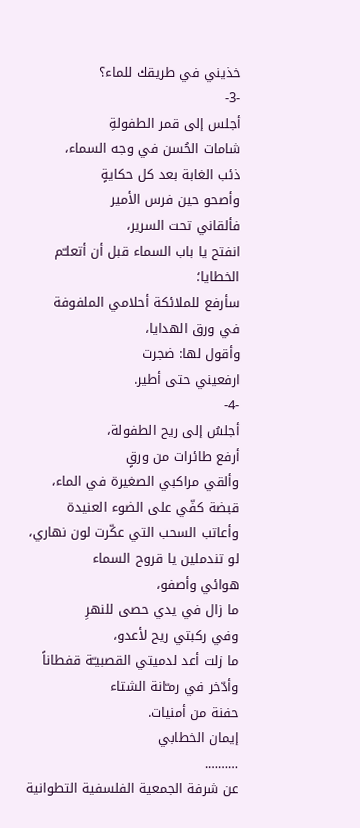خذيني في طريقك للماء؟
-3-
أجلس إلى قمر الطفولةِ
شامات الحُسن في وجه السماء،
ذئب الغابة بعد كل حكايةٍ
وأصحو حين فرس الأمير
فألقاني تحت السرير،
انفتح يا باب السماء قبل أن أتعلـّم الخطايا؛
سأرفع للملائكة أحلامي الملفوفة
في ورق الهدايا،
وأقول لها: ضجرت
ارفعيني حتى أطير.
-4-
أجلسُ إلى ريح الطفولة،
أرفع طائرات من ورقٍ
وألقي مراكبي الصغيرة في الماء،
قبضة كفّي على الضوء العنيدة
وأعاتب السحب التي عكّرت لون نهاري،
لو تندملين يا قروح السماء
هوائي وأصفو،
ما زال في يدي حصى للنهرِ
وفي ركبتي ريح لأعدو،
ما زلت أعد لدميتي القصبيـّة قفطاناً
وأدّخر في رمـّانة الشتاء
حفنة من أمنيات.
إيمان الخطابي
……….
عن شرفة الجمعية الفلسفية التطوانية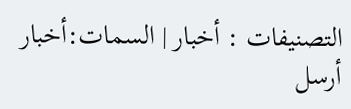التصنيفات : أخبار | السمات:أخبار
أرسل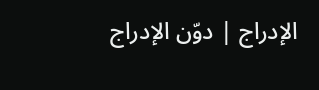الإدراج | دوّن الإدراج